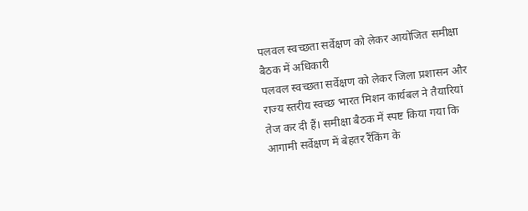पलवल स्वच्छता सर्वेक्षण को लेकर आयोजित समीक्षा बैठक में अधिकारी
पलवल स्वच्छता सर्वेक्षण को लेकर जिला प्रशासन और राज्य स्तरीय स्वच्छ भारत मिशन कार्यबल ने तैयारियां तेज कर दी हैं। समीक्षा बैठक में स्पष्ट किया गया कि आगामी सर्वेक्षण में बेहतर रैंकिंग के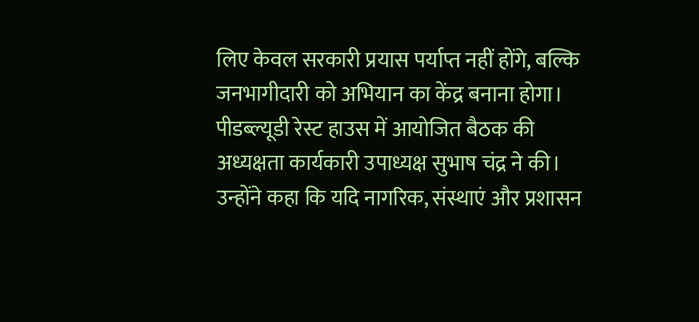लिए केवल सरकारी प्रयास पर्याप्त नहीं होंगे, बल्कि जनभागीदारी को अभियान का केंद्र बनाना होगा।
पीडब्ल्यूडी रेस्ट हाउस में आयोजित बैठक की अध्यक्षता कार्यकारी उपाध्यक्ष सुभाष चंद्र ने की। उन्होंने कहा कि यदि नागरिक, संस्थाएं और प्रशासन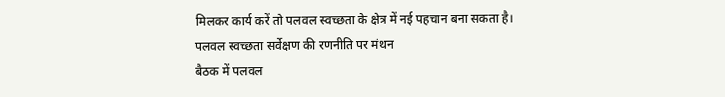मिलकर कार्य करें तो पलवल स्वच्छता के क्षेत्र में नई पहचान बना सकता है।
पलवल स्वच्छता सर्वेक्षण की रणनीति पर मंथन
बैठक में पलवल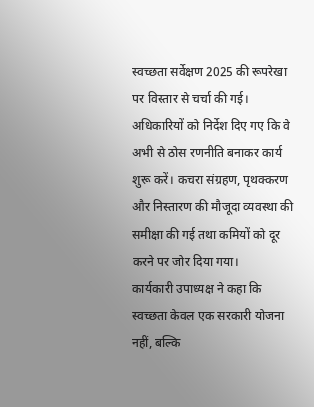स्वच्छता सर्वेक्षण 2025 की रूपरेखा पर विस्तार से चर्चा की गई। अधिकारियों को निर्देश दिए गए कि वे अभी से ठोस रणनीति बनाकर कार्य शुरू करें। कचरा संग्रहण, पृथक्करण और निस्तारण की मौजूदा व्यवस्था की समीक्षा की गई तथा कमियों को दूर करने पर जोर दिया गया।
कार्यकारी उपाध्यक्ष ने कहा कि स्वच्छता केवल एक सरकारी योजना नहीं, बल्कि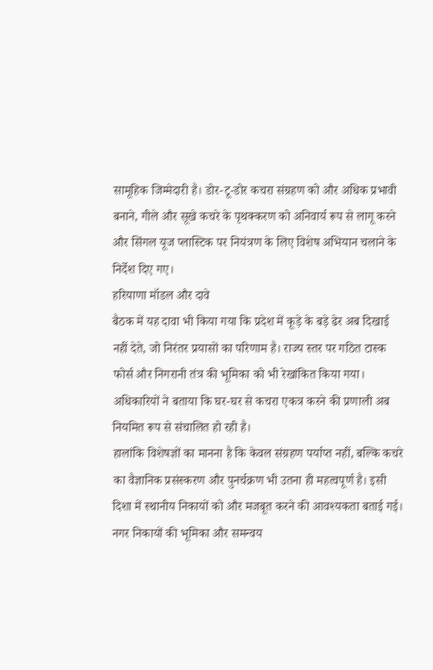सामूहिक जिम्मेदारी है। डोर-टू-डोर कचरा संग्रहण को और अधिक प्रभावी बनाने, गीले और सूखे कचरे के पृथक्करण को अनिवार्य रूप से लागू करने और सिंगल यूज प्लास्टिक पर नियंत्रण के लिए विशेष अभियान चलाने के निर्देश दिए गए।
हरियाणा मॉडल और दावे
बैठक में यह दावा भी किया गया कि प्रदेश में कूड़े के बड़े ढेर अब दिखाई नहीं देते, जो निरंतर प्रयासों का परिणाम है। राज्य स्तर पर गठित टास्क फोर्स और निगरानी तंत्र की भूमिका को भी रेखांकित किया गया। अधिकारियों ने बताया कि घर-घर से कचरा एकत्र करने की प्रणाली अब नियमित रूप से संचालित हो रही है।
हालांकि विशेषज्ञों का मानना है कि केवल संग्रहण पर्याप्त नहीं, बल्कि कचरे का वैज्ञानिक प्रसंस्करण और पुनर्चक्रण भी उतना ही महत्वपूर्ण है। इसी दिशा में स्थानीय निकायों को और मजबूत करने की आवश्यकता बताई गई।
नगर निकायों की भूमिका और समन्वय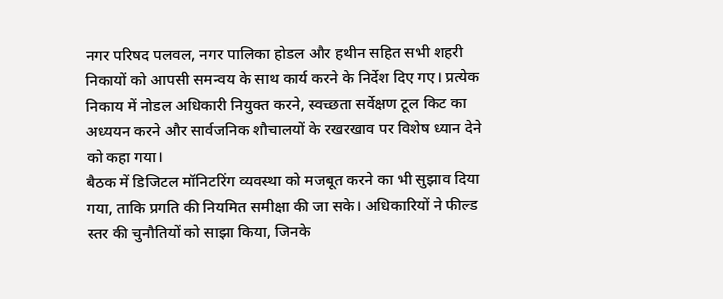नगर परिषद पलवल, नगर पालिका होडल और हथीन सहित सभी शहरी निकायों को आपसी समन्वय के साथ कार्य करने के निर्देश दिए गए। प्रत्येक निकाय में नोडल अधिकारी नियुक्त करने, स्वच्छता सर्वेक्षण टूल किट का अध्ययन करने और सार्वजनिक शौचालयों के रखरखाव पर विशेष ध्यान देने को कहा गया।
बैठक में डिजिटल मॉनिटरिंग व्यवस्था को मजबूत करने का भी सुझाव दिया गया, ताकि प्रगति की नियमित समीक्षा की जा सके। अधिकारियों ने फील्ड स्तर की चुनौतियों को साझा किया, जिनके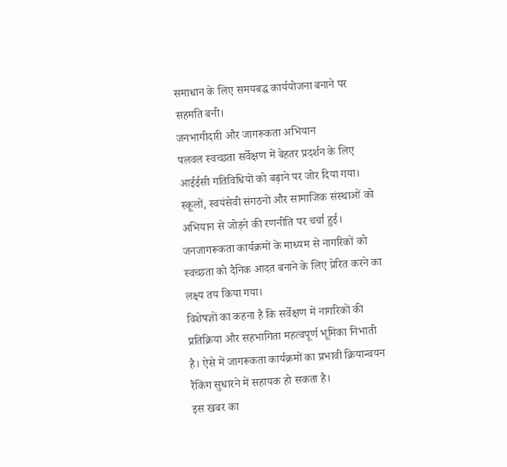समाधान के लिए समयबद्ध कार्ययोजना बनाने पर सहमति बनी।
जनभागीदारी और जागरूकता अभियान
पलवल स्वच्छता सर्वेक्षण में बेहतर प्रदर्शन के लिए आईईसी गतिविधियों को बढ़ाने पर जोर दिया गया। स्कूलों, स्वयंसेवी संगठनों और सामाजिक संस्थाओं को अभियान से जोड़ने की रणनीति पर चर्चा हुई। जनजागरूकता कार्यक्रमों के माध्यम से नागरिकों को स्वच्छता को दैनिक आदत बनाने के लिए प्रेरित करने का लक्ष्य तय किया गया।
विशेषज्ञों का कहना है कि सर्वेक्षण में नागरिकों की प्रतिक्रिया और सहभागिता महत्वपूर्ण भूमिका निभाती है। ऐसे में जागरूकता कार्यक्रमों का प्रभावी क्रियान्वयन रैंकिंग सुधारने में सहायक हो सकता है।
इस खबर का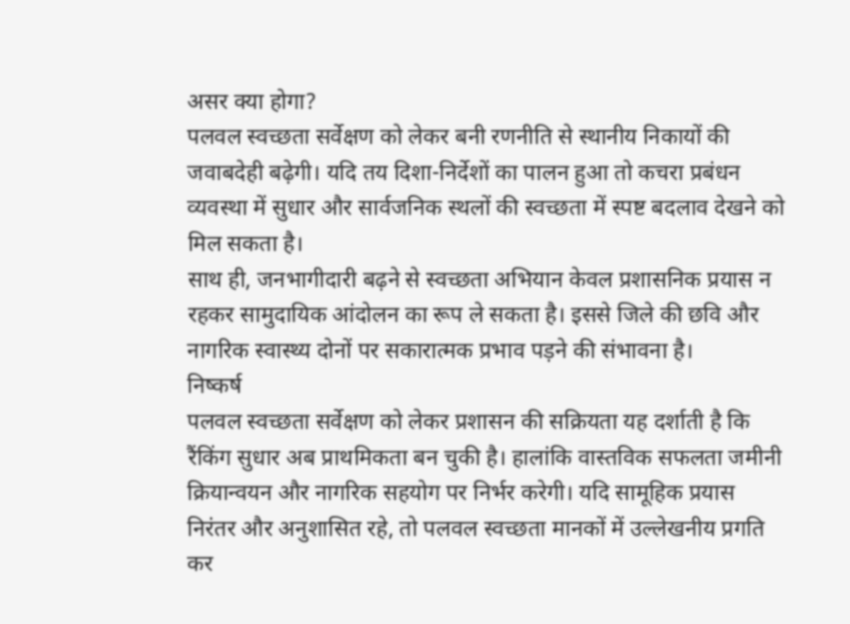असर क्या होगा?
पलवल स्वच्छता सर्वेक्षण को लेकर बनी रणनीति से स्थानीय निकायों की जवाबदेही बढ़ेगी। यदि तय दिशा-निर्देशों का पालन हुआ तो कचरा प्रबंधन व्यवस्था में सुधार और सार्वजनिक स्थलों की स्वच्छता में स्पष्ट बदलाव देखने को मिल सकता है।
साथ ही, जनभागीदारी बढ़ने से स्वच्छता अभियान केवल प्रशासनिक प्रयास न रहकर सामुदायिक आंदोलन का रूप ले सकता है। इससे जिले की छवि और नागरिक स्वास्थ्य दोनों पर सकारात्मक प्रभाव पड़ने की संभावना है।
निष्कर्ष
पलवल स्वच्छता सर्वेक्षण को लेकर प्रशासन की सक्रियता यह दर्शाती है कि रैंकिंग सुधार अब प्राथमिकता बन चुकी है। हालांकि वास्तविक सफलता जमीनी क्रियान्वयन और नागरिक सहयोग पर निर्भर करेगी। यदि सामूहिक प्रयास निरंतर और अनुशासित रहे, तो पलवल स्वच्छता मानकों में उल्लेखनीय प्रगति कर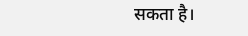सकता है।